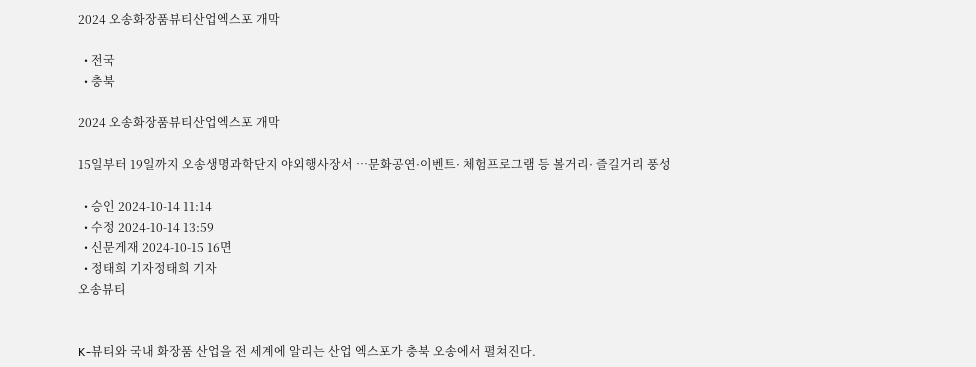2024 오송화장품뷰티산업엑스포 개막

  • 전국
  • 충북

2024 오송화장품뷰티산업엑스포 개막

15일부터 19일까지 오송생명과학단지 야외행사장서 …문화공연·이벤트· 체험프로그램 등 볼거리· 즐길거리 풍성

  • 승인 2024-10-14 11:14
  • 수정 2024-10-14 13:59
  • 신문게재 2024-10-15 16면
  • 정태희 기자정태희 기자
오송뷰티


K-뷰티와 국내 화장품 산업을 전 세계에 알리는 산업 엑스포가 충북 오송에서 펼쳐진다.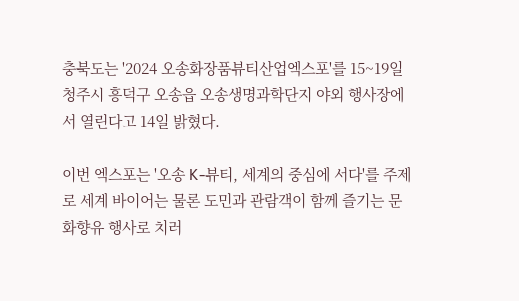충북도는 '2024 오송화장품뷰티산업엑스포'를 15~19일 청주시 흥덕구 오송읍 오송생명과학단지 야외 행사장에서 열린다고 14일 밝혔다.

이번 엑스포는 '오송 K-뷰티, 세계의 중심에 서다'를 주제로 세계 바이어는 물론 도민과 관람객이 함께 즐기는 문화향유 행사로 치러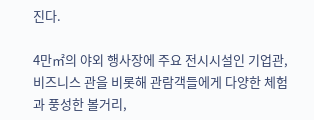진다.

4만㎡의 야외 행사장에 주요 전시시설인 기업관, 비즈니스 관을 비롯해 관람객들에게 다양한 체험과 풍성한 볼거리,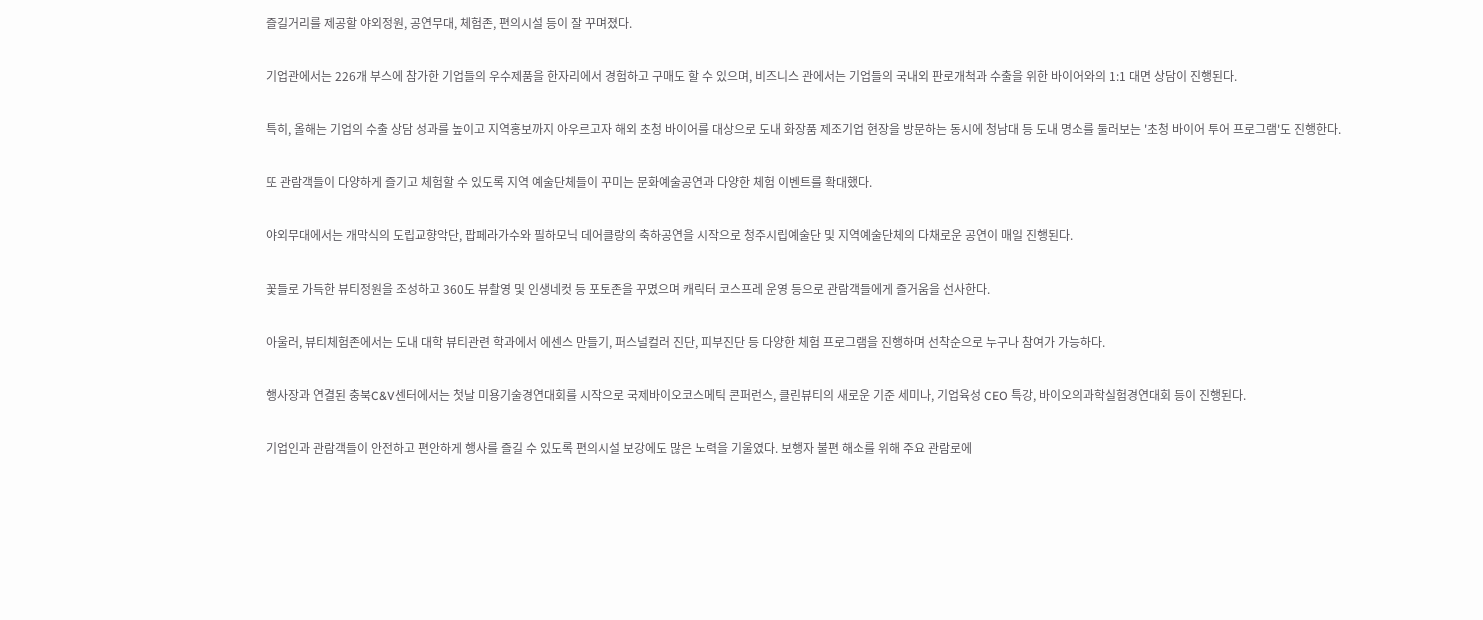즐길거리를 제공할 야외정원, 공연무대, 체험존, 편의시설 등이 잘 꾸며졌다.

기업관에서는 226개 부스에 참가한 기업들의 우수제품을 한자리에서 경험하고 구매도 할 수 있으며, 비즈니스 관에서는 기업들의 국내외 판로개척과 수출을 위한 바이어와의 1:1 대면 상담이 진행된다.

특히, 올해는 기업의 수출 상담 성과를 높이고 지역홍보까지 아우르고자 해외 초청 바이어를 대상으로 도내 화장품 제조기업 현장을 방문하는 동시에 청남대 등 도내 명소를 둘러보는 '초청 바이어 투어 프로그램'도 진행한다.

또 관람객들이 다양하게 즐기고 체험할 수 있도록 지역 예술단체들이 꾸미는 문화예술공연과 다양한 체험 이벤트를 확대했다.

야외무대에서는 개막식의 도립교향악단, 팝페라가수와 필하모닉 데어클랑의 축하공연을 시작으로 청주시립예술단 및 지역예술단체의 다채로운 공연이 매일 진행된다.

꽃들로 가득한 뷰티정원을 조성하고 360도 뷰촬영 및 인생네컷 등 포토존을 꾸몄으며 캐릭터 코스프레 운영 등으로 관람객들에게 즐거움을 선사한다.

아울러, 뷰티체험존에서는 도내 대학 뷰티관련 학과에서 에센스 만들기, 퍼스널컬러 진단, 피부진단 등 다양한 체험 프로그램을 진행하며 선착순으로 누구나 참여가 가능하다.

행사장과 연결된 충북C&V센터에서는 첫날 미용기술경연대회를 시작으로 국제바이오코스메틱 콘퍼런스, 클린뷰티의 새로운 기준 세미나, 기업육성 CEO 특강, 바이오의과학실험경연대회 등이 진행된다.

기업인과 관람객들이 안전하고 편안하게 행사를 즐길 수 있도록 편의시설 보강에도 많은 노력을 기울였다. 보행자 불편 해소를 위해 주요 관람로에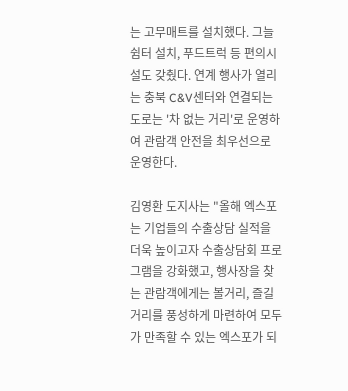는 고무매트를 설치했다. 그늘 쉼터 설치, 푸드트럭 등 편의시설도 갖췄다. 연계 행사가 열리는 충북 C&V센터와 연결되는 도로는 '차 없는 거리'로 운영하여 관람객 안전을 최우선으로 운영한다.

김영환 도지사는 "올해 엑스포는 기업들의 수출상담 실적을 더욱 높이고자 수출상담회 프로그램을 강화했고, 행사장을 찾는 관람객에게는 볼거리, 즐길거리를 풍성하게 마련하여 모두가 만족할 수 있는 엑스포가 되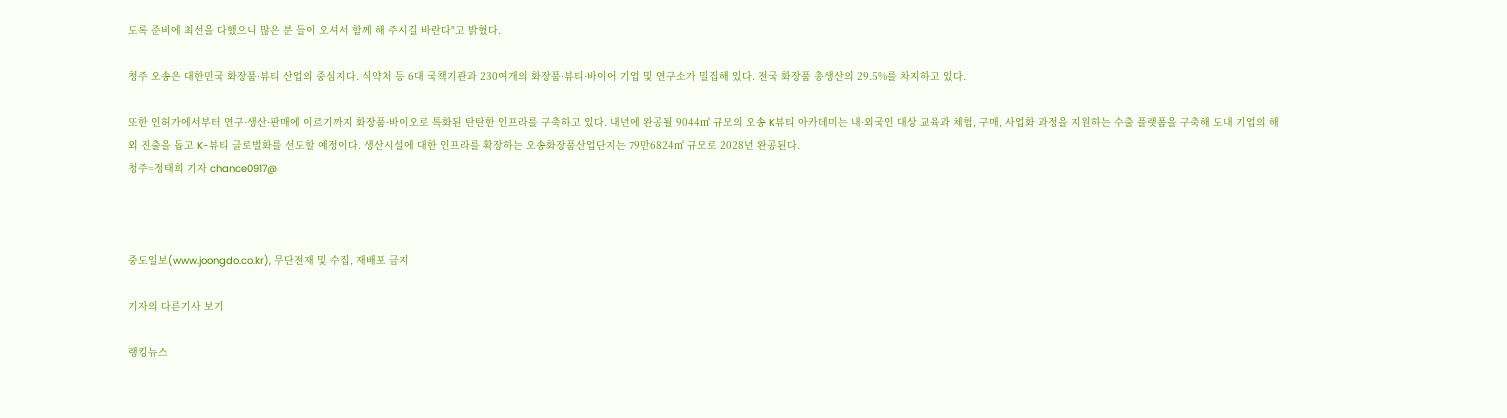도록 준비에 최선을 다했으니 많은 분 들이 오셔서 함께 해 주시길 바란다"고 밝혔다.

청주 오송은 대한민국 화장품·뷰티 산업의 중심지다. 식약처 등 6대 국책기관과 230여개의 화장품·뷰티·바이어 기업 및 연구소가 밀집해 있다. 전국 화장품 총생산의 29.5%를 차지하고 있다.

또한 인허가에서부터 연구·생산·판매에 이르기까지 화장품·바이오로 특화된 탄탄한 인프라를 구축하고 있다. 내년에 완공될 9044㎡ 규모의 오송 K뷰티 아카데미는 내·외국인 대상 교육과 체험, 구매, 사업화 과정을 지원하는 수출 플랫폼을 구축해 도내 기업의 해외 진출을 돕고 K-뷰티 글로벌화를 선도할 예정이다. 생산시설에 대한 인프라를 확장하는 오송화장품산업단지는 79만6824㎡ 규모로 2028년 완공된다.
청주=정태희 기자 chance0917@



중도일보(www.joongdo.co.kr), 무단전재 및 수집, 재배포 금지

기자의 다른기사 보기

랭킹뉴스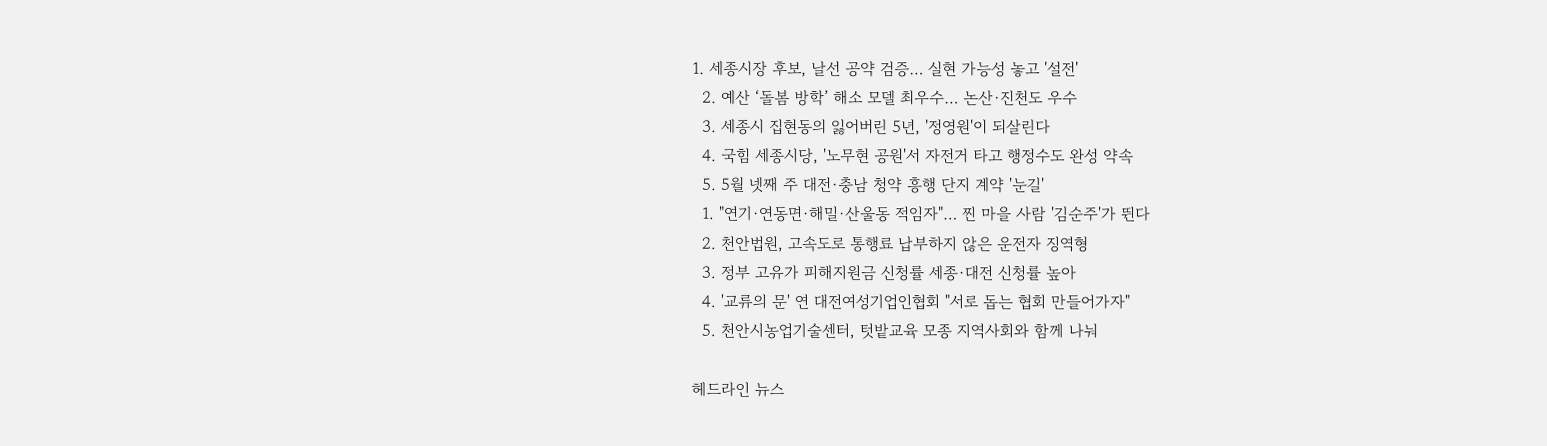1. 세종시장 후보, 날선 공약 검증… 실현 가능성 놓고 '설전'
  2. 예산 ‘돌봄 방학’ 해소 모델 최우수… 논산·진천도 우수
  3. 세종시 집현동의 잃어버린 5년, '정영원'이 되살린다
  4. 국힘 세종시당, '노무현 공원'서 자전거 타고 행정수도 완성 약속
  5. 5월 넷째 주 대전·충남 청약 흥행 단지 계약 '눈길'
  1. "연기·연동면·해밀·산울동 적임자"… 찐 마을 사람 '김순주'가 뛴다
  2. 천안법원, 고속도로 통행료 납부하지 않은 운전자 징역형
  3. 정부 고유가 피해지원금 신청률 세종·대전 신청률 높아
  4. '교류의 문' 연 대전여성기업인협회 "서로 돕는 협회 만들어가자"
  5. 천안시농업기술센터, 텃밭교육 모종 지역사회와 함께 나눠

헤드라인 뉴스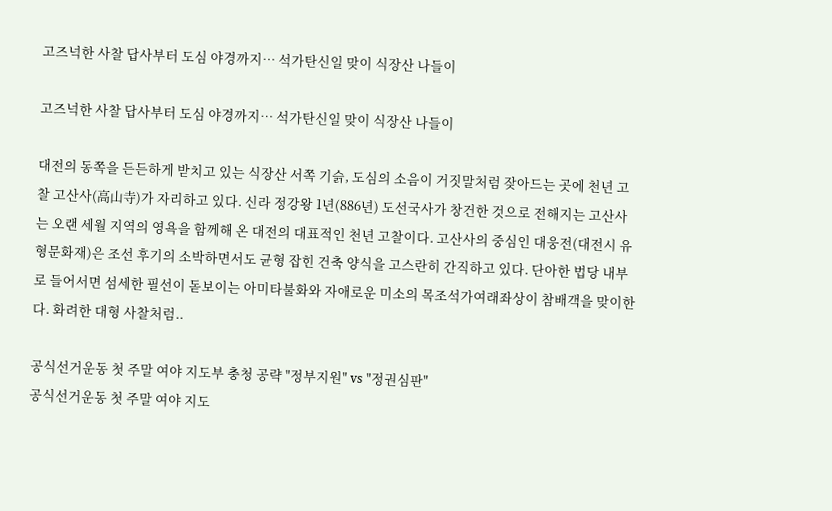고즈넉한 사찰 답사부터 도심 야경까지… 석가탄신일 맞이 식장산 나들이

고즈넉한 사찰 답사부터 도심 야경까지… 석가탄신일 맞이 식장산 나들이

대전의 동쪽을 든든하게 받치고 있는 식장산 서쪽 기슭, 도심의 소음이 거짓말처럼 잦아드는 곳에 천년 고찰 고산사(高山寺)가 자리하고 있다. 신라 정강왕 1년(886년) 도선국사가 창건한 것으로 전해지는 고산사는 오랜 세월 지역의 영욕을 함께해 온 대전의 대표적인 천년 고찰이다. 고산사의 중심인 대웅전(대전시 유형문화재)은 조선 후기의 소박하면서도 균형 잡힌 건축 양식을 고스란히 간직하고 있다. 단아한 법당 내부로 들어서면 섬세한 필선이 돋보이는 아미타불화와 자애로운 미소의 목조석가여래좌상이 참배객을 맞이한다. 화려한 대형 사찰처럼..

공식선거운동 첫 주말 여야 지도부 충청 공략 "정부지원" vs "정권심판"
공식선거운동 첫 주말 여야 지도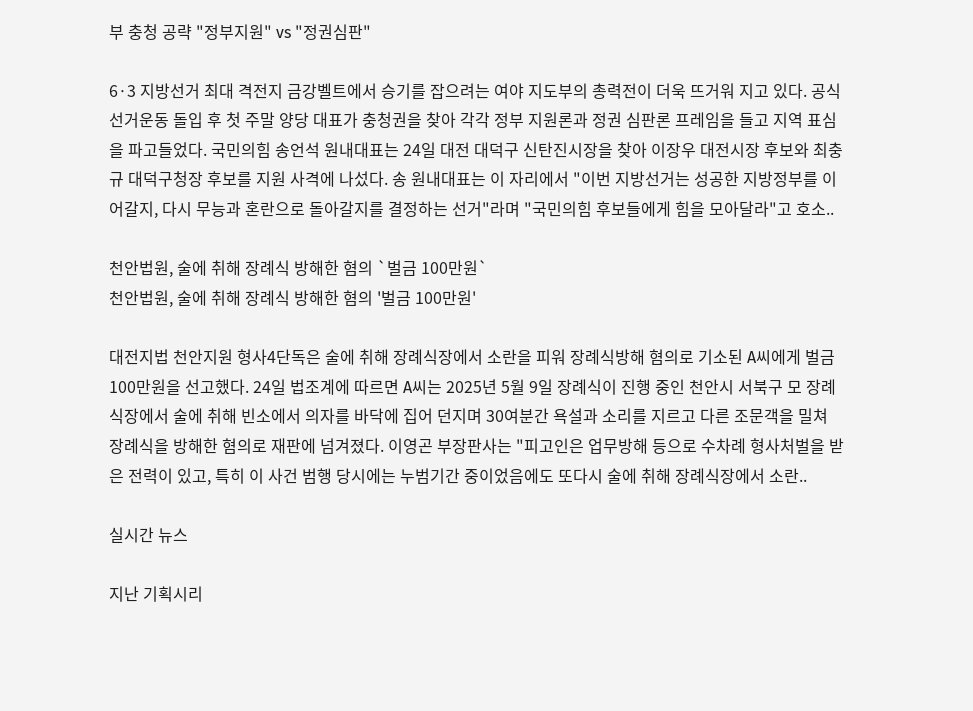부 충청 공략 "정부지원" vs "정권심판"

6·3 지방선거 최대 격전지 금강벨트에서 승기를 잡으려는 여야 지도부의 총력전이 더욱 뜨거워 지고 있다. 공식선거운동 돌입 후 첫 주말 양당 대표가 충청권을 찾아 각각 정부 지원론과 정권 심판론 프레임을 들고 지역 표심을 파고들었다. 국민의힘 송언석 원내대표는 24일 대전 대덕구 신탄진시장을 찾아 이장우 대전시장 후보와 최충규 대덕구청장 후보를 지원 사격에 나섰다. 송 원내대표는 이 자리에서 "이번 지방선거는 성공한 지방정부를 이어갈지, 다시 무능과 혼란으로 돌아갈지를 결정하는 선거"라며 "국민의힘 후보들에게 힘을 모아달라"고 호소..

천안법원, 술에 취해 장례식 방해한 혐의 `벌금 100만원`
천안법원, 술에 취해 장례식 방해한 혐의 '벌금 100만원'

대전지법 천안지원 형사4단독은 술에 취해 장례식장에서 소란을 피워 장례식방해 혐의로 기소된 A씨에게 벌금 100만원을 선고했다. 24일 법조계에 따르면 A씨는 2025년 5월 9일 장례식이 진행 중인 천안시 서북구 모 장례식장에서 술에 취해 빈소에서 의자를 바닥에 집어 던지며 30여분간 욕설과 소리를 지르고 다른 조문객을 밀쳐 장례식을 방해한 혐의로 재판에 넘겨졌다. 이영곤 부장판사는 "피고인은 업무방해 등으로 수차례 형사처벌을 받은 전력이 있고, 특히 이 사건 범행 당시에는 누범기간 중이었음에도 또다시 술에 취해 장례식장에서 소란..

실시간 뉴스

지난 기획시리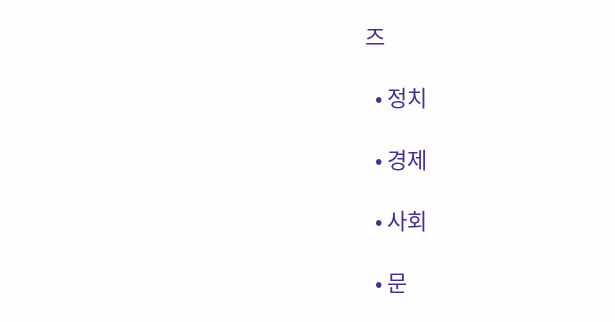즈

  • 정치

  • 경제

  • 사회

  • 문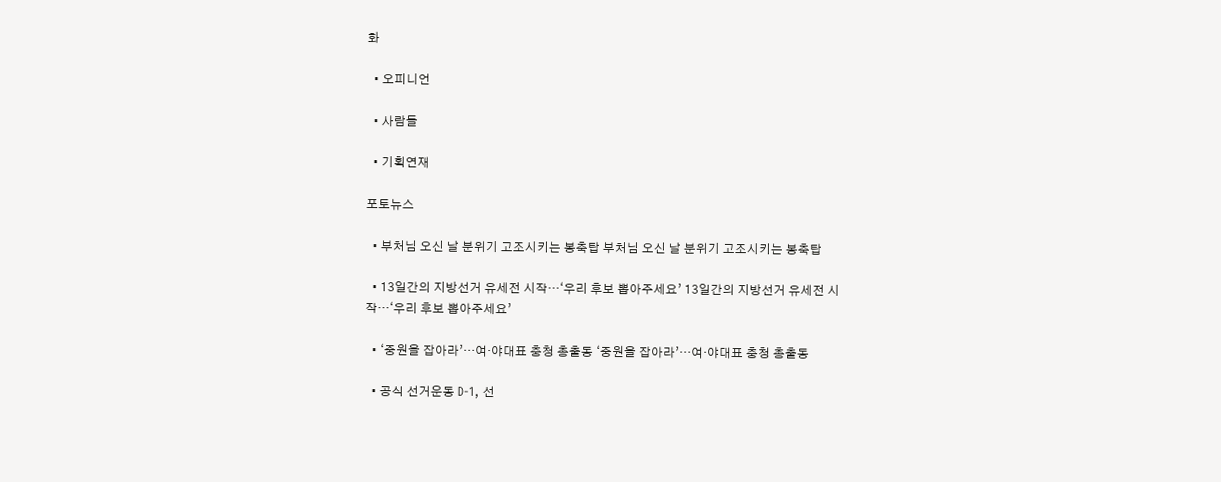화

  • 오피니언

  • 사람들

  • 기획연재

포토뉴스

  • 부처님 오신 날 분위기 고조시키는 봉축탑 부처님 오신 날 분위기 고조시키는 봉축탑

  • 13일간의 지방선거 유세전 시작…‘우리 후보 뽑아주세요’ 13일간의 지방선거 유세전 시작…‘우리 후보 뽑아주세요’

  • ‘중원을 잡아라’…여·야대표 충청 총출동 ‘중원을 잡아라’…여·야대표 충청 총출동

  • 공식 선거운동 D-1, 선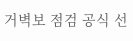거벽보 점검 공식 선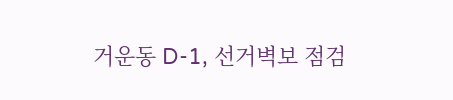거운동 D-1, 선거벽보 점검